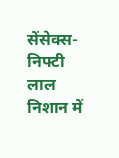सेंसेक्स-निफ्टी लाल निशान में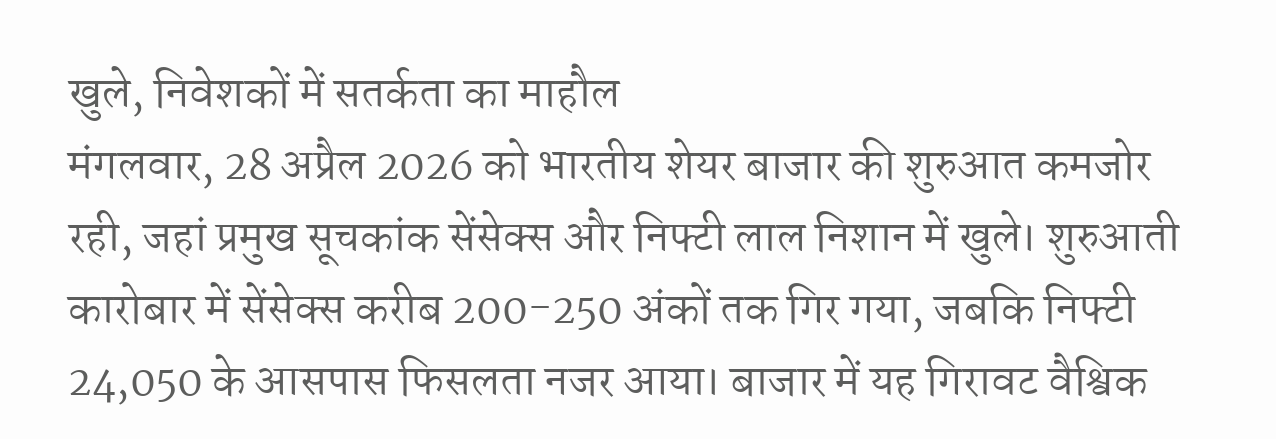खुले, निवेशकों में सतर्कता का माहौल
मंगलवार, 28 अप्रैल 2026 को भारतीय शेयर बाजार की शुरुआत कमजोर रही, जहां प्रमुख सूचकांक सेंसेक्स और निफ्टी लाल निशान में खुले। शुरुआती कारोबार में सेंसेक्स करीब 200-250 अंकों तक गिर गया, जबकि निफ्टी 24,050 के आसपास फिसलता नजर आया। बाजार में यह गिरावट वैश्विक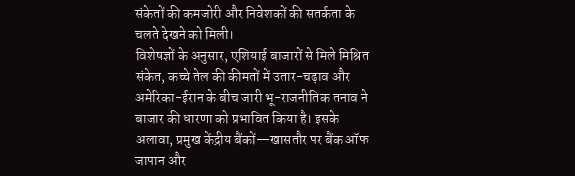संकेतों की कमजोरी और निवेशकों की सतर्कता के चलते देखने को मिली।
विशेषज्ञों के अनुसार, एशियाई बाजारों से मिले मिश्रित संकेत, कच्चे तेल की कीमतों में उतार-चढ़ाव और अमेरिका-ईरान के बीच जारी भू-राजनीतिक तनाव ने बाजार की धारणा को प्रभावित किया है। इसके अलावा, प्रमुख केंद्रीय बैंकों—खासतौर पर बैंक ऑफ जापान और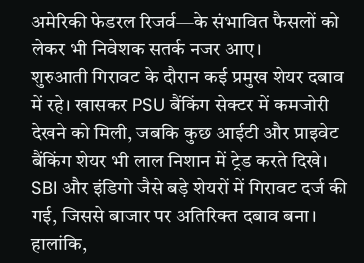अमेरिकी फेडरल रिजर्व—के संभावित फैसलों को लेकर भी निवेशक सतर्क नजर आए।
शुरुआती गिरावट के दौरान कई प्रमुख शेयर दबाव में रहे। खासकर PSU बैंकिंग सेक्टर में कमजोरी देखने को मिली, जबकि कुछ आईटी और प्राइवेट बैंकिंग शेयर भी लाल निशान में ट्रेड करते दिखे। SBI और इंडिगो जैसे बड़े शेयरों में गिरावट दर्ज की गई, जिससे बाजार पर अतिरिक्त दबाव बना।
हालांकि,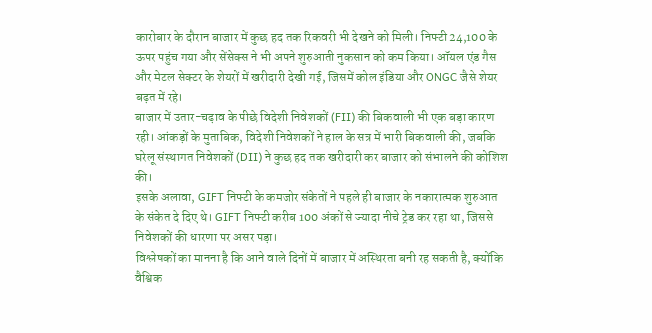कारोबार के दौरान बाजार में कुछ हद तक रिकवरी भी देखने को मिली। निफ्टी 24,100 के ऊपर पहुंच गया और सेंसेक्स ने भी अपने शुरुआती नुकसान को कम किया। ऑयल एंड गैस और मेटल सेक्टर के शेयरों में खरीदारी देखी गई, जिसमें कोल इंडिया और ONGC जैसे शेयर बढ़त में रहे।
बाजार में उतार-चढ़ाव के पीछे विदेशी निवेशकों (FII) की बिकवाली भी एक बड़ा कारण रही। आंकड़ों के मुताबिक, विदेशी निवेशकों ने हाल के सत्र में भारी बिकवाली की, जबकि घरेलू संस्थागत निवेशकों (DII) ने कुछ हद तक खरीदारी कर बाजार को संभालने की कोशिश की।
इसके अलावा, GIFT निफ्टी के कमजोर संकेतों ने पहले ही बाजार के नकारात्मक शुरुआत के संकेत दे दिए थे। GIFT निफ्टी करीब 100 अंकों से ज्यादा नीचे ट्रेड कर रहा था, जिससे निवेशकों की धारणा पर असर पड़ा।
विश्लेषकों का मानना है कि आने वाले दिनों में बाजार में अस्थिरता बनी रह सकती है, क्योंकि वैश्विक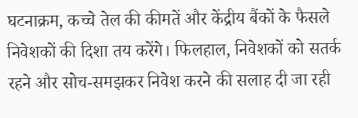घटनाक्रम, कच्चे तेल की कीमतें और केंद्रीय बैंकों के फैसले निवेशकों की दिशा तय करेंगे। फिलहाल, निवेशकों को सतर्क रहने और सोच-समझकर निवेश करने की सलाह दी जा रही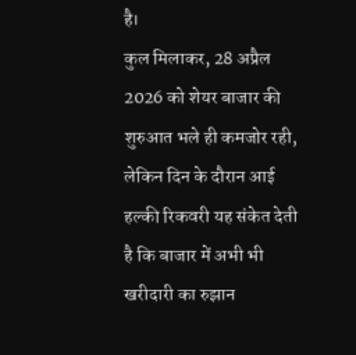है।
कुल मिलाकर, 28 अप्रैल 2026 को शेयर बाजार की शुरुआत भले ही कमजोर रही, लेकिन दिन के दौरान आई हल्की रिकवरी यह संकेत देती है कि बाजार में अभी भी खरीदारी का रुझान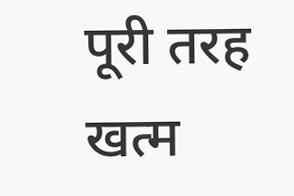पूरी तरह खत्म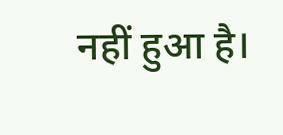नहीं हुआ है।